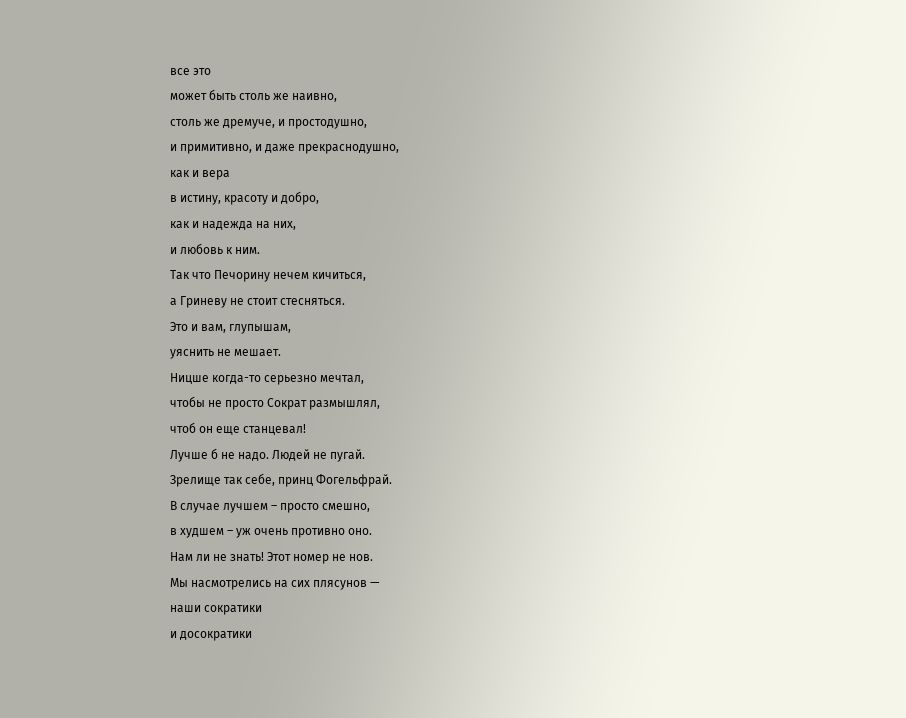все это
может быть столь же наивно,
столь же дремуче, и простодушно,
и примитивно, и даже прекраснодушно,
как и вера
в истину, красоту и добро,
как и надежда на них,
и любовь к ним.
Так что Печорину нечем кичиться,
а Гриневу не стоит стесняться.
Это и вам, глупышам,
уяснить не мешает.
Ницше когда-то серьезно мечтал,
чтобы не просто Сократ размышлял,
чтоб он еще станцевал!
Лучше б не надо. Людей не пугай.
Зрелище так себе, принц Фогельфрай.
В случае лучшем – просто смешно,
в худшем – уж очень противно оно.
Нам ли не знать! Этот номер не нов.
Мы насмотрелись на сих плясунов —
наши сократики
и досократики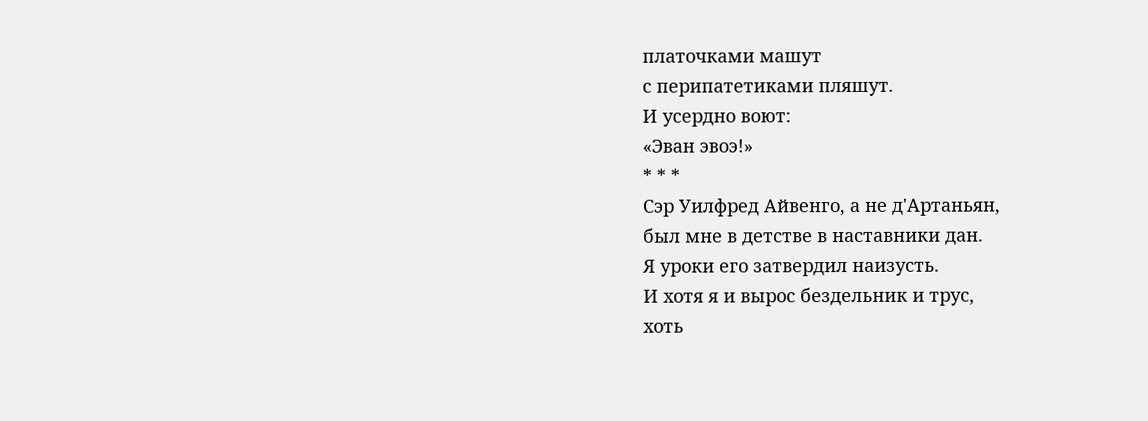платочками машут
с перипатетиками пляшут.
И усердно воют:
«Эван эвоэ!»
* * *
Сэр Уилфред Айвенго, а не д'Артаньян,
был мне в детстве в наставники дан.
Я уроки его затвердил наизусть.
И хотя я и вырос бездельник и трус,
хоть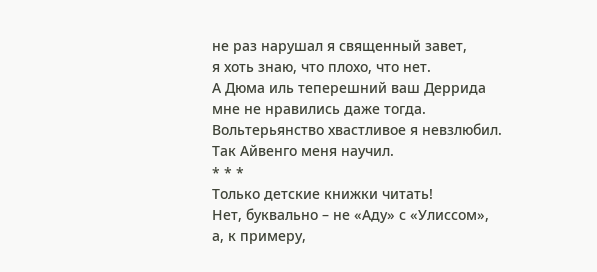не раз нарушал я священный завет,
я хоть знаю, что плохо, что нет.
А Дюма иль теперешний ваш Деррида
мне не нравились даже тогда.
Вольтерьянство хвастливое я невзлюбил.
Так Айвенго меня научил.
* * *
Только детские книжки читать!
Нет, буквально – не «Аду» с «Улиссом»,
а, к примеру,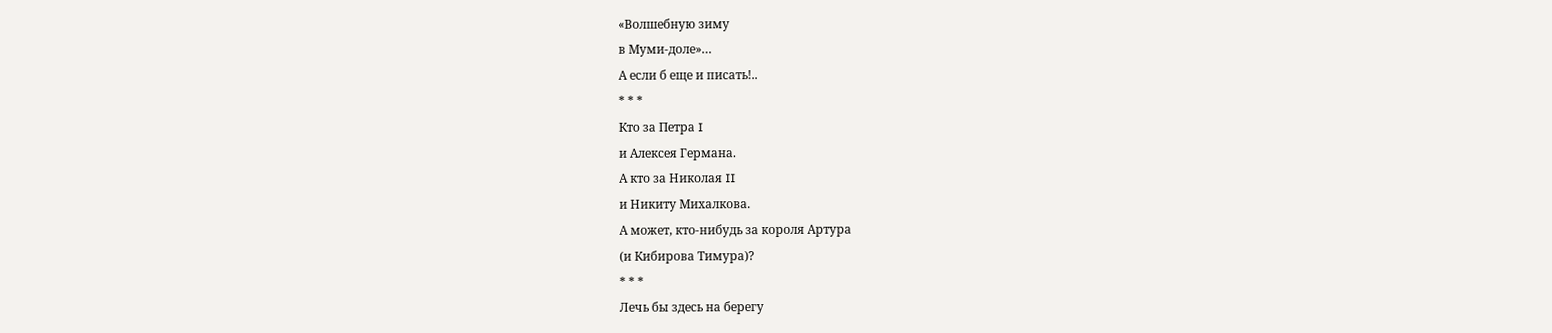«Волшебную зиму
в Муми-доле»…
А если б еще и писать!..
* * *
Кто за Петра I
и Алексея Германа.
А кто за Николая II
и Никиту Михалкова.
А может, кто-нибудь за короля Артура
(и Кибирова Тимура)?
* * *
Лечь бы здесь на берегу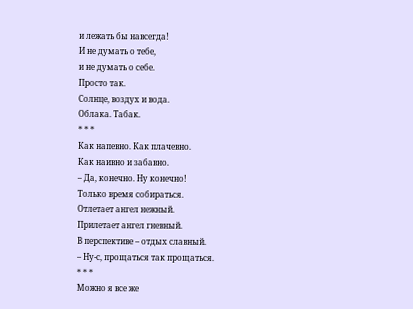и лежать бы навсегда!
И не думать о тебе,
и не думать о себе.
Просто так.
Солнце, воздух и вода.
Облака. Табак.
* * *
Как напевно. Как плачевно.
Как наивно и забавно.
– Да, конечно. Ну конечно!
Только время собираться.
Отлетает ангел нежный.
Прилетает ангел гневный.
В перспективе – отдых славный.
– Ну-с, прощаться так прощаться.
* * *
Можно я все же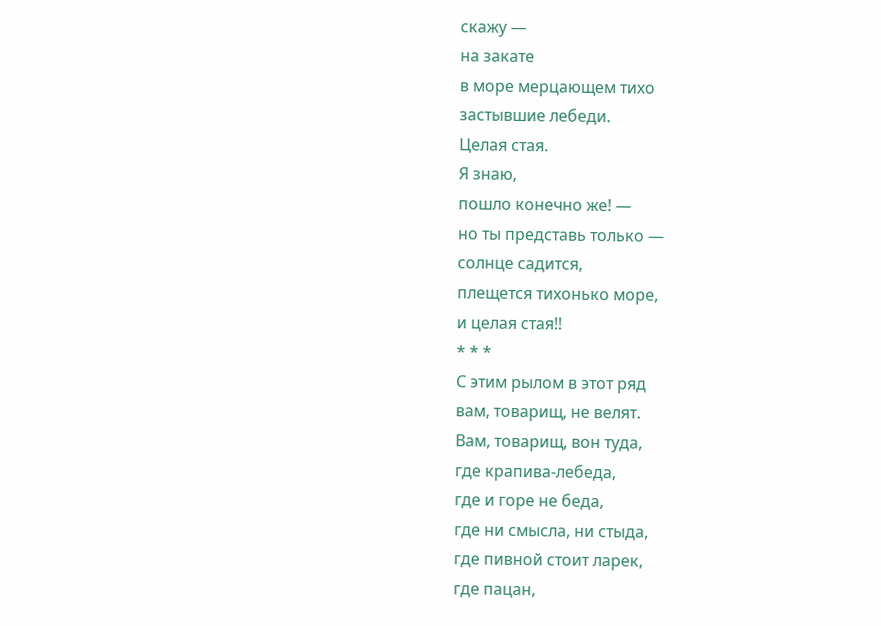скажу —
на закате
в море мерцающем тихо
застывшие лебеди.
Целая стая.
Я знаю,
пошло конечно же! —
но ты представь только —
солнце садится,
плещется тихонько море,
и целая стая!!
* * *
С этим рылом в этот ряд
вам, товарищ, не велят.
Вам, товарищ, вон туда,
где крапива-лебеда,
где и горе не беда,
где ни смысла, ни стыда,
где пивной стоит ларек,
где пацан,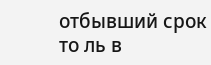отбывший срок
то ль в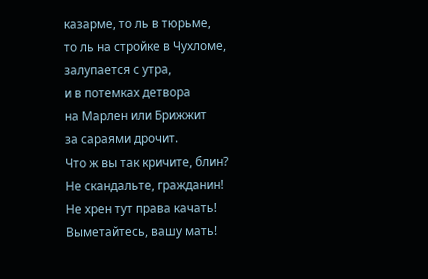казарме, то ль в тюрьме,
то ль на стройке в Чухломе,
залупается с утра,
и в потемках детвора
на Марлен или Брижжит
за сараями дрочит.
Что ж вы так кричите, блин?
Не скандальте, гражданин!
Не хрен тут права качать!
Выметайтесь, вашу мать!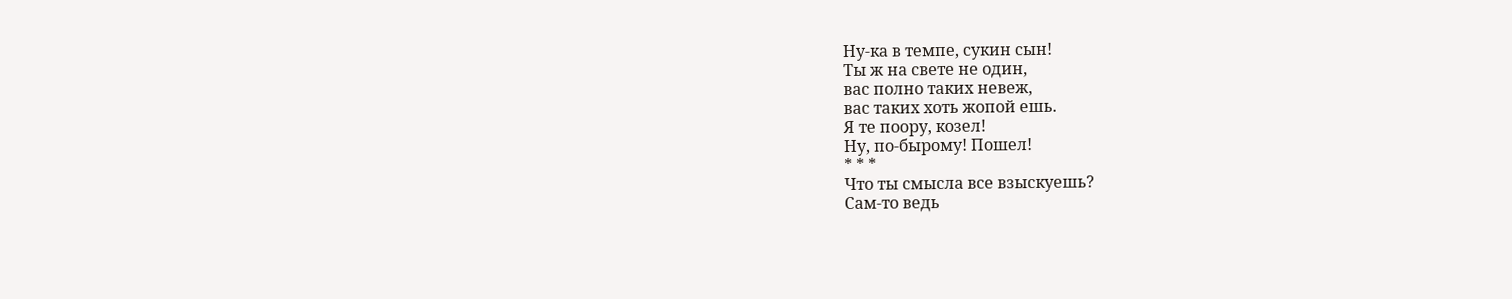Ну-ка в темпе, сукин сын!
Ты ж на свете не один,
вас полно таких невеж,
вас таких хоть жопой ешь.
Я те поору, козел!
Ну, по-бырому! Пошел!
* * *
Что ты смысла все взыскуешь?
Сам-то ведь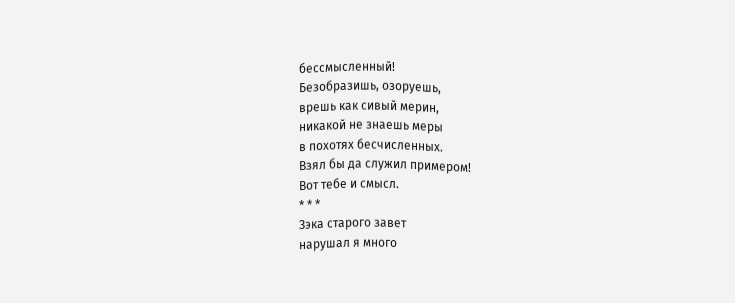бессмысленный!
Безобразишь, озоруешь,
врешь как сивый мерин,
никакой не знаешь меры
в похотях бесчисленных.
Взял бы да служил примером!
Вот тебе и смысл.
* * *
Зэка старого завет
нарушал я много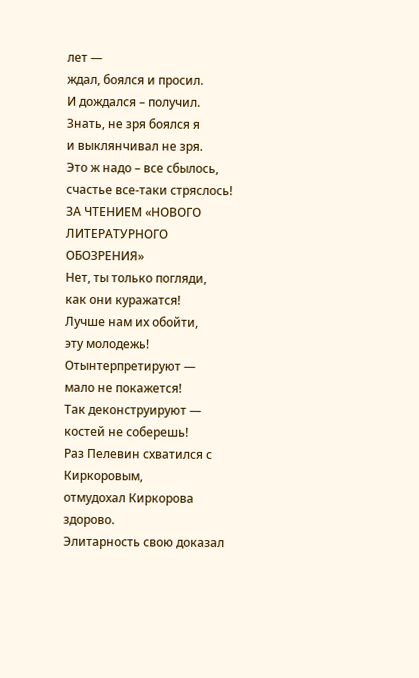лет —
ждал, боялся и просил.
И дождался – получил.
Знать, не зря боялся я
и выклянчивал не зря.
Это ж надо – все сбылось,
счастье все-таки стряслось!
ЗА ЧТЕНИЕМ «НОВОГО ЛИТЕРАТУРНОГО ОБОЗРЕНИЯ»
Нет, ты только погляди,
как они куражатся!
Лучше нам их обойти,
эту молодежь!
Отынтерпретируют —
мало не покажется!
Так деконструируют —
костей не соберешь!
Раз Пелевин схватился с Киркоровым,
отмудохал Киркорова здорово.
Элитарность свою доказал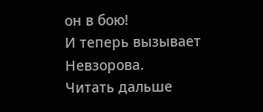он в бою!
И теперь вызывает Невзорова.
Читать дальше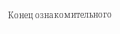Конец ознакомительного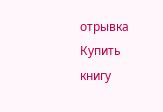отрывка
Купить книгу